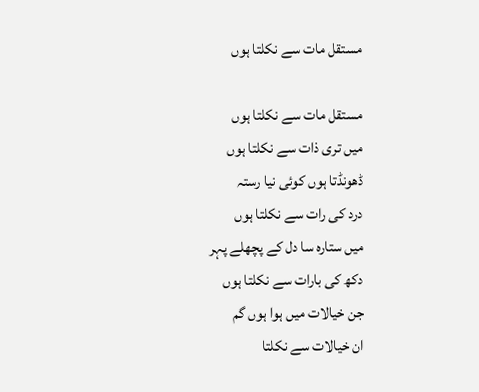مستقل مات سے نکلتا ہوں

مستقل مات سے نکلتا ہوں
میں تری ذات سے نکلتا ہوں
ڈھونڈتا ہوں کوئی نیا رستہ
درد کی رات سے نکلتا ہوں
میں ستارہ سا دل کے پچھلے پہر
دکھ کی بارات سے نکلتا ہوں
جن خیالات میں ہوا ہوں گم
ان خیالات سے نکلتا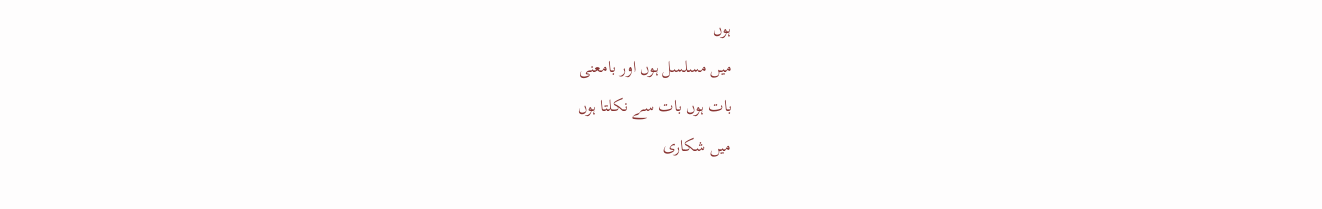ہوں
میں مسلسل ہوں اور بامعنی
بات ہوں بات سے نکلتا ہوں
میں شکاری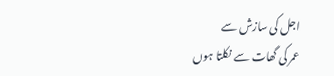اجل کی سازش سے
عمر کی گھات سے نکلتا ہوں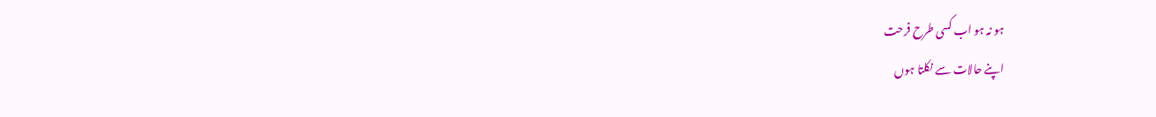ہو نہ ہو اب کسی طرح فرحت
اپنے حالات سے نکلتا ہوں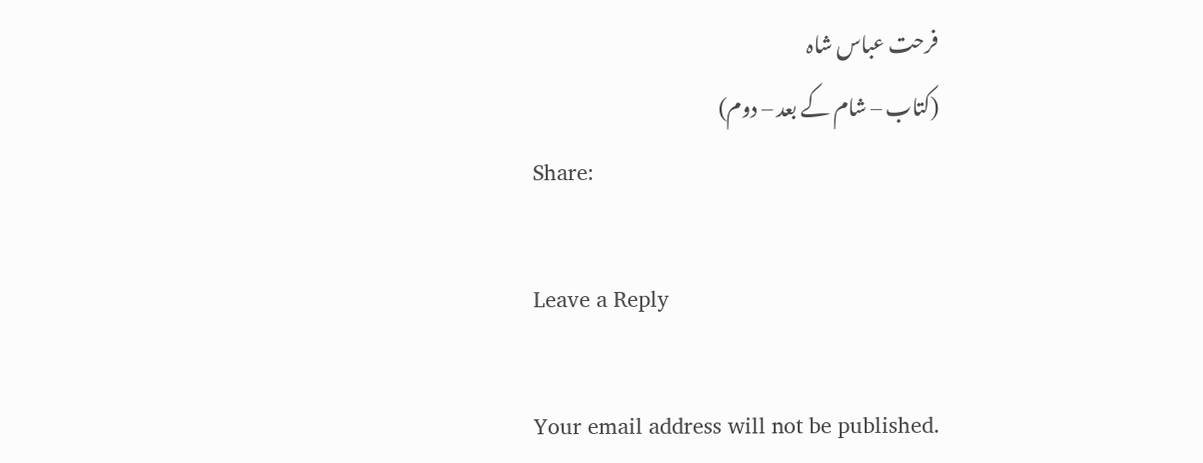فرحت عباس شاہ
(کتاب – شام کے بعد – دوم)
Share:

Leave a Reply

Your email address will not be published.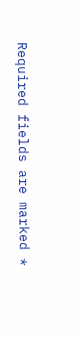Required fields are marked *